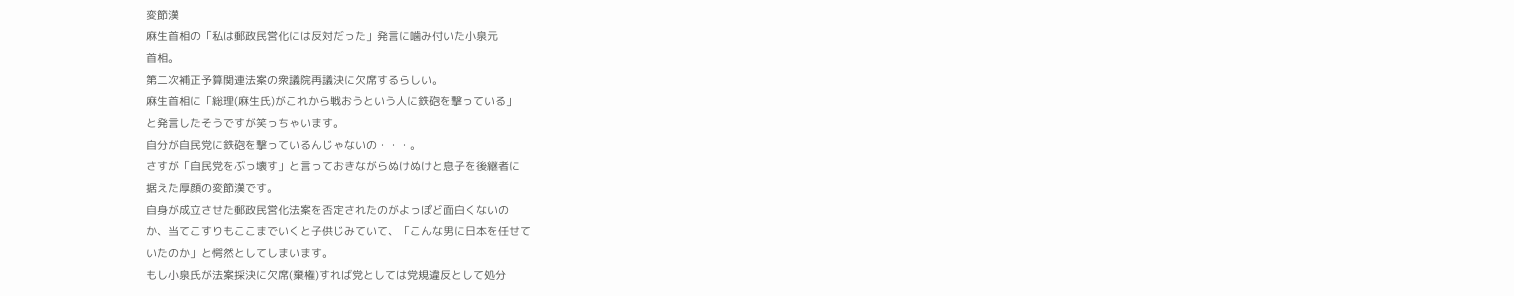変節漢
麻生首相の「私は郵政民営化には反対だった」発言に噛み付いた小泉元
首相。
第二次補正予算関連法案の衆議院再議決に欠席するらしい。
麻生首相に「総理(麻生氏)がこれから戦おうという人に鉄砲を撃っている」
と発言したそうですが笑っちゃいます。
自分が自民党に鉄砲を撃っているんじゃないの・・・。
さすが「自民党をぶっ壊す」と言っておきながらぬけぬけと息子を後継者に
据えた厚顔の変節漢です。
自身が成立させた郵政民営化法案を否定されたのがよっぽど面白くないの
か、当てこすりもここまでいくと子供じみていて、「こんな男に日本を任せて
いたのか」と愕然としてしまいます。
もし小泉氏が法案採決に欠席(棄権)すれば党としては党規違反として処分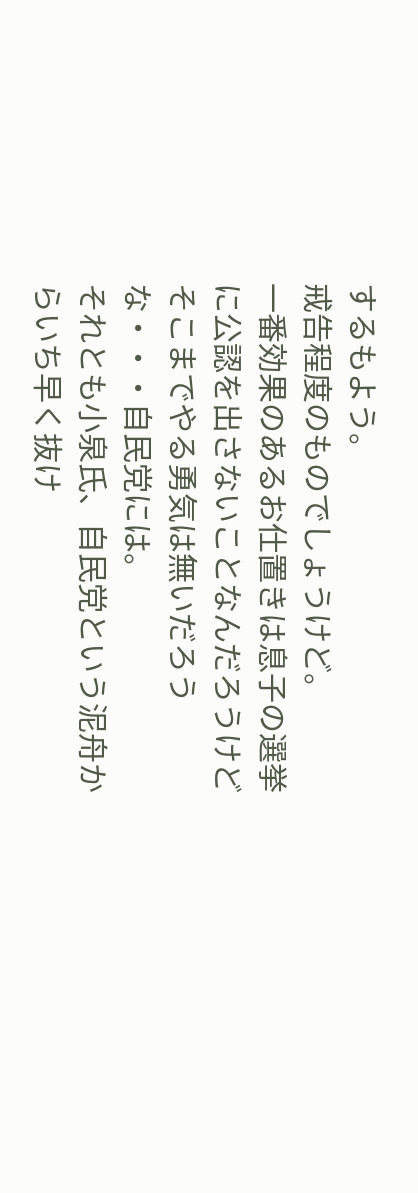するもよう。
戒告程度のものでしょうけど。
一番効果のあるお仕置きは息子の選挙に公認を出さないことなんだろうけど
そこまでやる勇気は無いだろうな・・・自民党には。
それとも小泉氏、自民党という泥舟からいち早く抜け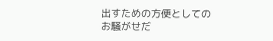出すための方便としての
お騒がせだ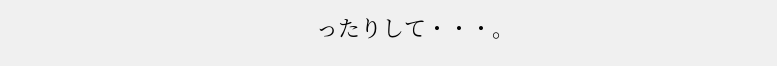ったりして・・・。